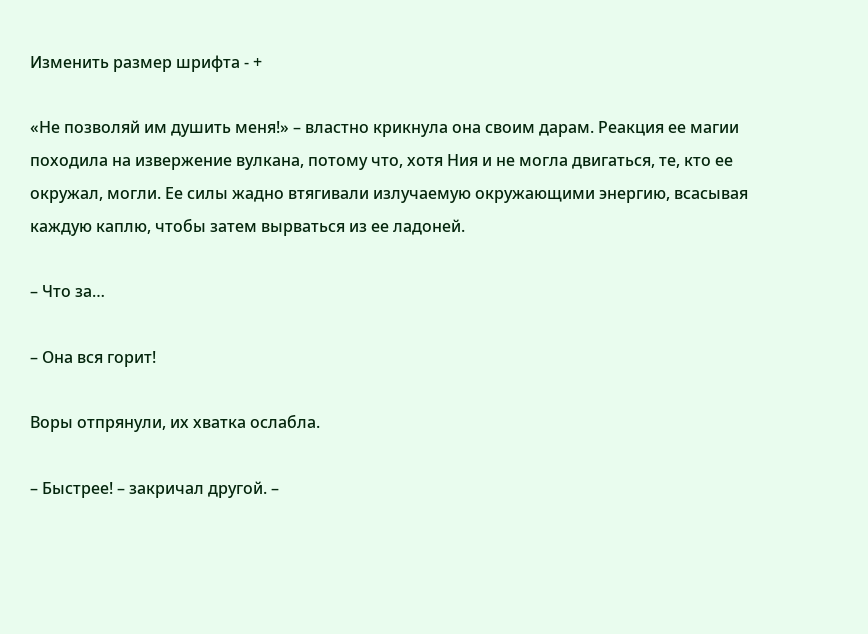Изменить размер шрифта - +

«Не позволяй им душить меня!» – властно крикнула она своим дарам. Реакция ее магии походила на извержение вулкана, потому что, хотя Ния и не могла двигаться, те, кто ее окружал, могли. Ее силы жадно втягивали излучаемую окружающими энергию, всасывая каждую каплю, чтобы затем вырваться из ее ладоней.

– Что за…

– Она вся горит!

Воры отпрянули, их хватка ослабла.

– Быстрее! – закричал другой. –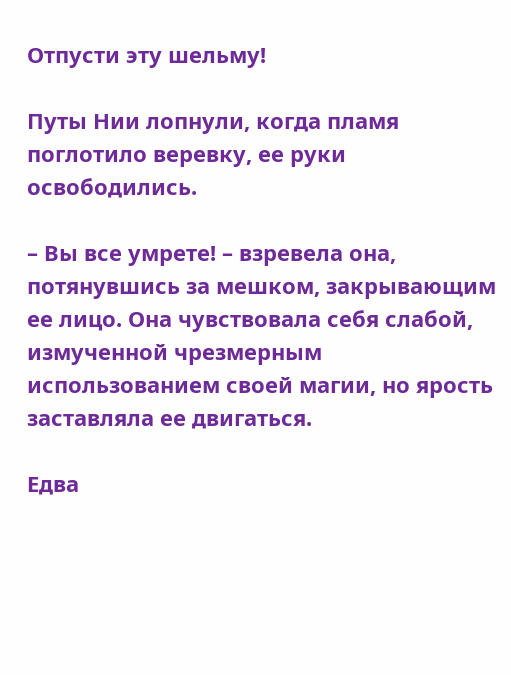Отпусти эту шельму!

Путы Нии лопнули, когда пламя поглотило веревку, ее руки освободились.

– Вы все умрете! – взревела она, потянувшись за мешком, закрывающим ее лицо. Она чувствовала себя слабой, измученной чрезмерным использованием своей магии, но ярость заставляла ее двигаться.

Едва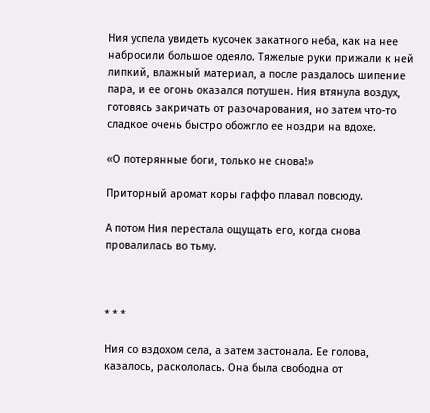Ния успела увидеть кусочек закатного неба, как на нее набросили большое одеяло. Тяжелые руки прижали к ней липкий, влажный материал, а после раздалось шипение пара, и ее огонь оказался потушен. Ния втянула воздух, готовясь закричать от разочарования, но затем что-то сладкое очень быстро обожгло ее ноздри на вдохе.

«О потерянные боги, только не снова!»

Приторный аромат коры гаффо плавал повсюду.

А потом Ния перестала ощущать его, когда снова провалилась во тьму.



* * *

Ния со вздохом села, а затем застонала. Ее голова, казалось, раскололась. Она была свободна от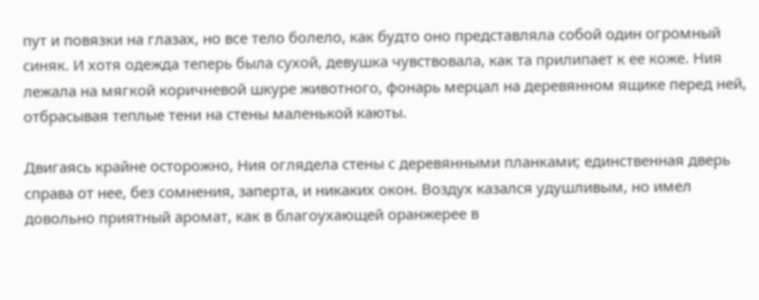пут и повязки на глазах, но все тело болело, как будто оно представляла собой один огромный синяк. И хотя одежда теперь была сухой, девушка чувствовала, как та прилипает к ее коже. Ния лежала на мягкой коричневой шкуре животного, фонарь мерцал на деревянном ящике перед ней, отбрасывая теплые тени на стены маленькой каюты.

Двигаясь крайне осторожно, Ния оглядела стены с деревянными планками; единственная дверь справа от нее, без сомнения, заперта, и никаких окон. Воздух казался удушливым, но имел довольно приятный аромат, как в благоухающей оранжерее в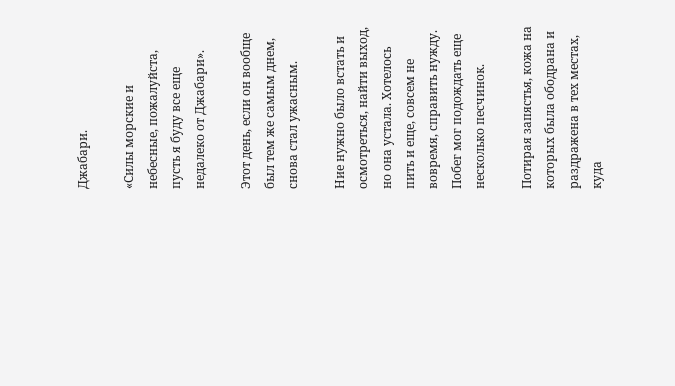Джабари.

«Силы морские и небесные, пожалуйста, пусть я буду все еще недалеко от Джабари».

Этот день, если он вообще был тем же самым днем, снова стал ужасным.

Ние нужно было встать и осмотреться, найти выход, но она устала. Хотелось пить и еще, совсем не вовремя, справить нужду. Побег мог подождать еще несколько песчинок.

Потирая запястья, кожа на которых была ободрана и раздражена в тех местах, куда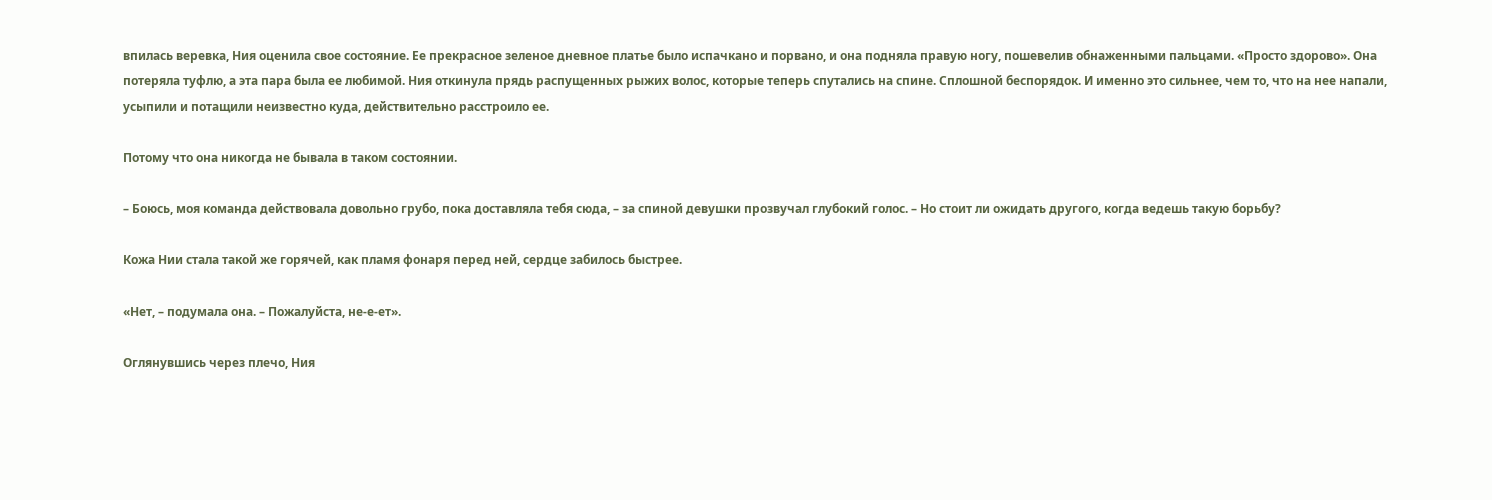впилась веревка, Ния оценила свое состояние. Ее прекрасное зеленое дневное платье было испачкано и порвано, и она подняла правую ногу, пошевелив обнаженными пальцами. «Просто здорово». Она потеряла туфлю, а эта пара была ее любимой. Ния откинула прядь распущенных рыжих волос, которые теперь спутались на спине. Сплошной беспорядок. И именно это сильнее, чем то, что на нее напали, усыпили и потащили неизвестно куда, действительно расстроило ее.

Потому что она никогда не бывала в таком состоянии.

– Боюсь, моя команда действовала довольно грубо, пока доставляла тебя сюда, – за спиной девушки прозвучал глубокий голос. – Но стоит ли ожидать другого, когда ведешь такую борьбу?

Кожа Нии стала такой же горячей, как пламя фонаря перед ней, сердце забилось быстрее.

«Нет, – подумала она. – Пожалуйста, не-е-ет».

Оглянувшись через плечо, Ния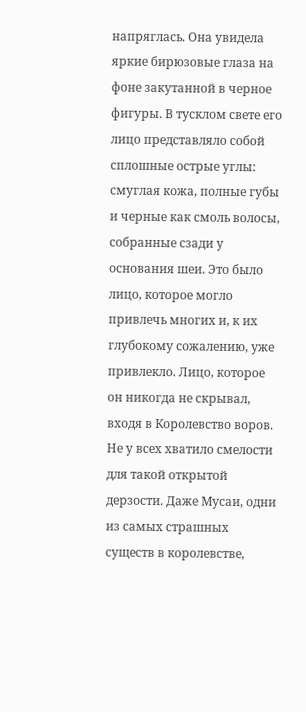напряглась. Она увидела яркие бирюзовые глаза на фоне закутанной в черное фигуры. В тусклом свете его лицо представляло собой сплошные острые углы: смуглая кожа, полные губы и черные как смоль волосы, собранные сзади у основания шеи. Это было лицо, которое могло привлечь многих и, к их глубокому сожалению, уже привлекло. Лицо, которое он никогда не скрывал, входя в Королевство воров. Не у всех хватило смелости для такой открытой дерзости. Даже Мусаи, одни из самых страшных существ в королевстве,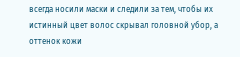всегда носили маски и следили за тем, чтобы их истинный цвет волос скрывал головной убор, а оттенок кожи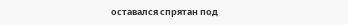оставался спрятан под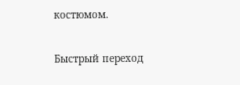костюмом.

Быстрый переход